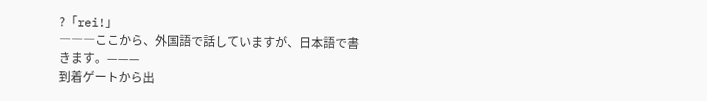?「rei!」
―――ここから、外国語で話していますが、日本語で書きます。———
到着ゲートから出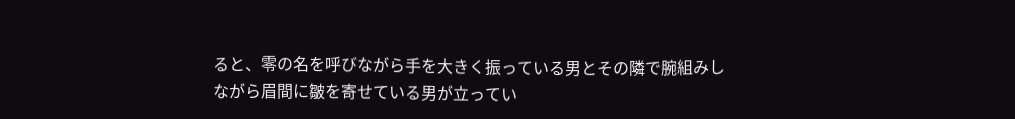ると、零の名を呼びながら手を大きく振っている男とその隣で腕組みしながら眉間に皺を寄せている男が立ってい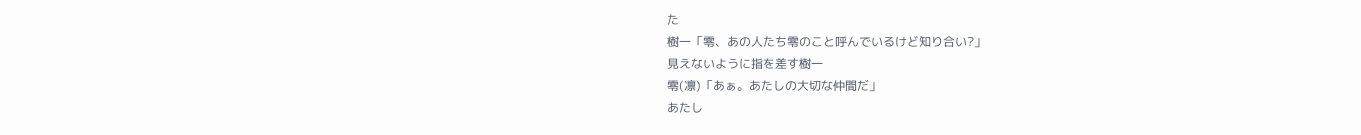た
樹一「零、あの人たち零のこと呼んでいるけど知り合い?」
見えないように指を差す樹一
零(凛)「あぁ。あたしの大切な仲間だ」
あたし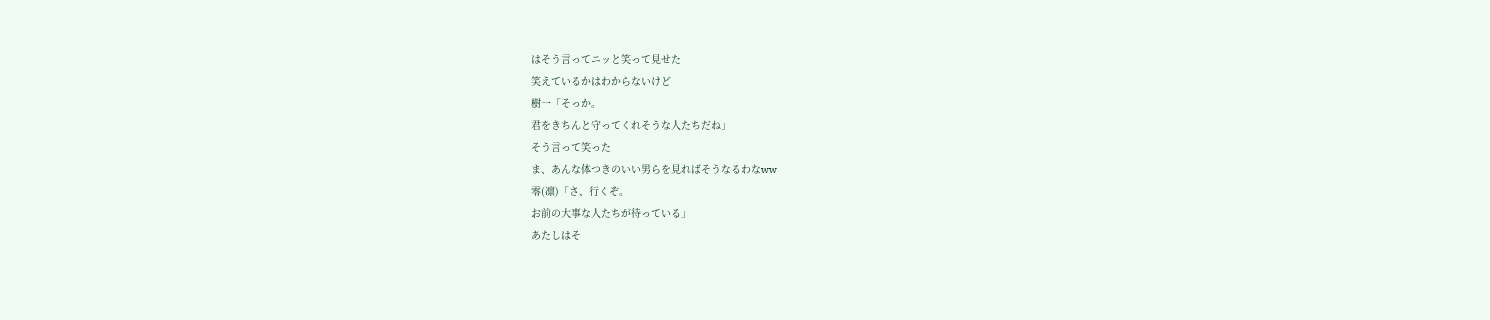はそう言ってニッと笑って見せた
笑えているかはわからないけど
樹一「そっか。
君をきちんと守ってくれそうな人たちだね」
そう言って笑った
ま、あんな体つきのいい男らを見ればそうなるわなww
零(凛)「さ、行くぞ。
お前の大事な人たちが待っている」
あたしはそ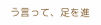う言って、足を進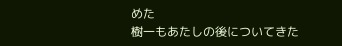めた
樹一もあたしの後についてきた